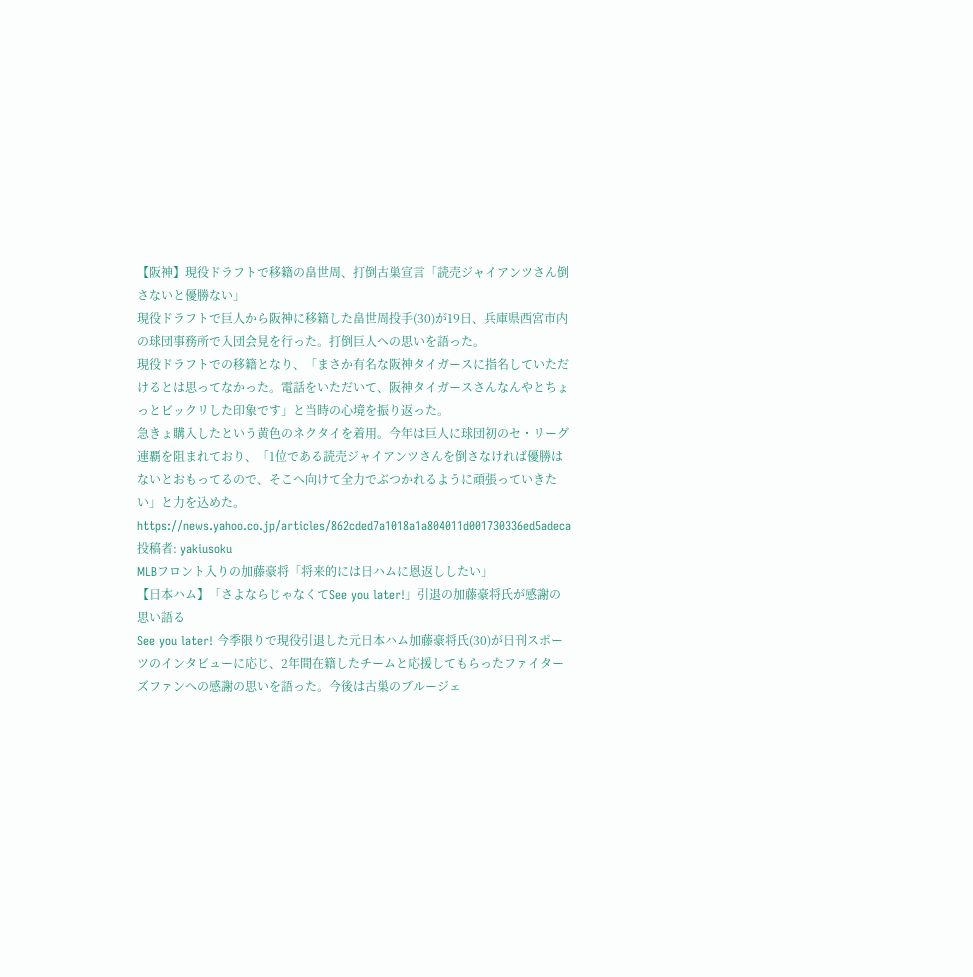【阪神】現役ドラフトで移籍の畠世周、打倒古巣宣言「読売ジャイアンツさん倒さないと優勝ない」
現役ドラフトで巨人から阪神に移籍した畠世周投手(30)が19日、兵庫県西宮市内の球団事務所で入団会見を行った。打倒巨人への思いを語った。
現役ドラフトでの移籍となり、「まさか有名な阪神タイガースに指名していただけるとは思ってなかった。電話をいただいて、阪神タイガースさんなんやとちょっとビックリした印象です」と当時の心境を振り返った。
急きょ購入したという黄色のネクタイを着用。今年は巨人に球団初のセ・リーグ連覇を阻まれており、「1位である読売ジャイアンツさんを倒さなければ優勝はないとおもってるので、そこへ向けて全力でぶつかれるように頑張っていきたい」と力を込めた。
https://news.yahoo.co.jp/articles/862cded7a1018a1a804011d001730336ed5adeca
投稿者: yakiusoku
MLBフロント入りの加藤豪将「将来的には日ハムに恩返ししたい」
【日本ハム】「さよならじゃなくてSee you later!」引退の加藤豪将氏が感謝の思い語る
See you later! 今季限りで現役引退した元日本ハム加藤豪将氏(30)が日刊スポーツのインタビューに応じ、2年間在籍したチームと応援してもらったファイターズファンへの感謝の思いを語った。今後は古巣のブルージェ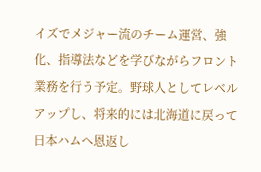イズでメジャー流のチーム運営、強化、指導法などを学びながらフロント業務を行う予定。野球人としてレベルアップし、将来的には北海道に戻って日本ハムへ恩返し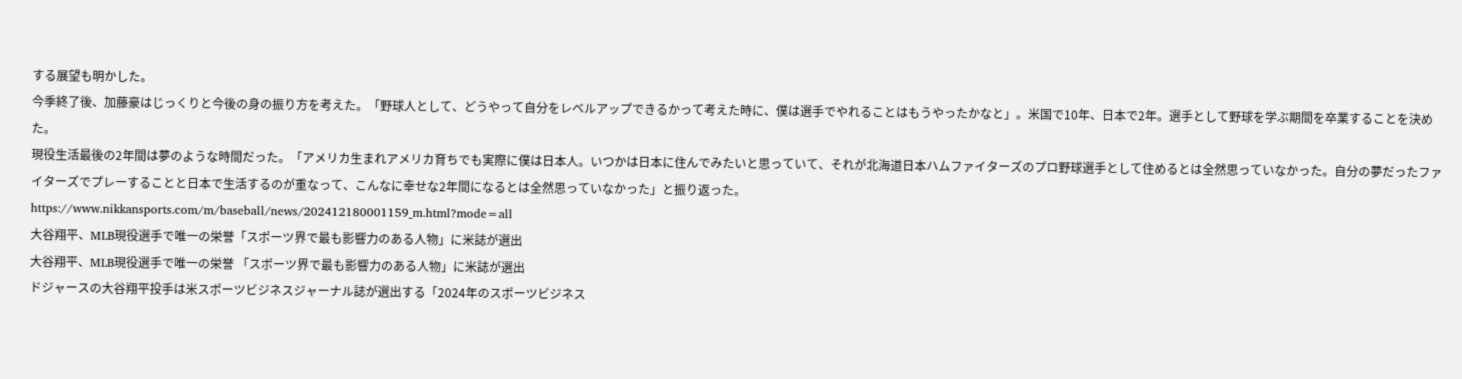する展望も明かした。
今季終了後、加藤豪はじっくりと今後の身の振り方を考えた。「野球人として、どうやって自分をレベルアップできるかって考えた時に、僕は選手でやれることはもうやったかなと」。米国で10年、日本で2年。選手として野球を学ぶ期間を卒業することを決めた。
現役生活最後の2年間は夢のような時間だった。「アメリカ生まれアメリカ育ちでも実際に僕は日本人。いつかは日本に住んでみたいと思っていて、それが北海道日本ハムファイターズのプロ野球選手として住めるとは全然思っていなかった。自分の夢だったファイターズでプレーすることと日本で生活するのが重なって、こんなに幸せな2年間になるとは全然思っていなかった」と振り返った。
https://www.nikkansports.com/m/baseball/news/202412180001159_m.html?mode=all
大谷翔平、MLB現役選手で唯一の栄誉「スポーツ界で最も影響力のある人物」に米誌が選出
大谷翔平、MLB現役選手で唯一の栄誉 「スポーツ界で最も影響力のある人物」に米誌が選出
ドジャースの大谷翔平投手は米スポーツビジネスジャーナル誌が選出する「2024年のスポーツビジネス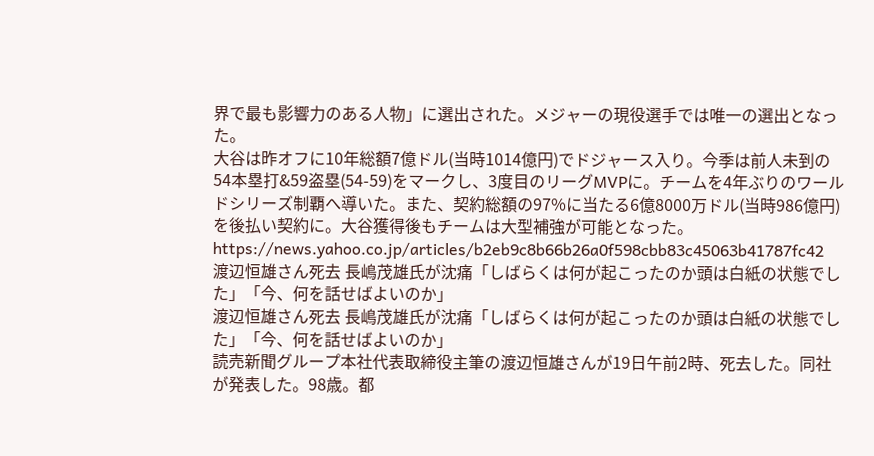界で最も影響力のある人物」に選出された。メジャーの現役選手では唯一の選出となった。
大谷は昨オフに10年総額7億ドル(当時1014億円)でドジャース入り。今季は前人未到の54本塁打&59盗塁(54-59)をマークし、3度目のリーグMVPに。チームを4年ぶりのワールドシリーズ制覇へ導いた。また、契約総額の97%に当たる6億8000万ドル(当時986億円)を後払い契約に。大谷獲得後もチームは大型補強が可能となった。
https://news.yahoo.co.jp/articles/b2eb9c8b66b26a0f598cbb83c45063b41787fc42
渡辺恒雄さん死去 長嶋茂雄氏が沈痛「しばらくは何が起こったのか頭は白紙の状態でした」「今、何を話せばよいのか」
渡辺恒雄さん死去 長嶋茂雄氏が沈痛「しばらくは何が起こったのか頭は白紙の状態でした」「今、何を話せばよいのか」
読売新聞グループ本社代表取締役主筆の渡辺恒雄さんが19日午前2時、死去した。同社が発表した。98歳。都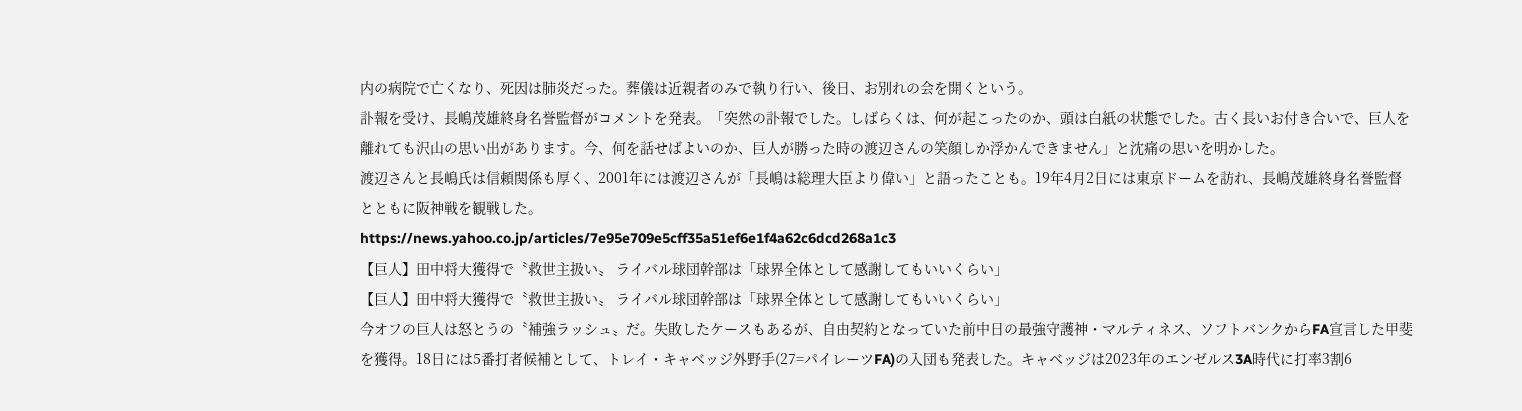内の病院で亡くなり、死因は肺炎だった。葬儀は近親者のみで執り行い、後日、お別れの会を開くという。
訃報を受け、長嶋茂雄終身名誉監督がコメントを発表。「突然の訃報でした。しばらくは、何が起こったのか、頭は白紙の状態でした。古く長いお付き合いで、巨人を離れても沢山の思い出があります。今、何を話せばよいのか、巨人が勝った時の渡辺さんの笑顔しか浮かんできません」と沈痛の思いを明かした。
渡辺さんと長嶋氏は信頼関係も厚く、2001年には渡辺さんが「長嶋は総理大臣より偉い」と語ったことも。19年4月2日には東京ドームを訪れ、長嶋茂雄終身名誉監督とともに阪神戦を観戦した。
https://news.yahoo.co.jp/articles/7e95e709e5cff35a51ef6e1f4a62c6dcd268a1c3
【巨人】田中将大獲得で〝救世主扱い〟 ライバル球団幹部は「球界全体として感謝してもいいくらい」
【巨人】田中将大獲得で〝救世主扱い〟 ライバル球団幹部は「球界全体として感謝してもいいくらい」
今オフの巨人は怒とうの〝補強ラッシュ〟だ。失敗したケースもあるが、自由契約となっていた前中日の最強守護神・マルティネス、ソフトバンクからFA宣言した甲斐を獲得。18日には5番打者候補として、トレイ・キャベッジ外野手(27=パイレーツFA)の入団も発表した。キャベッジは2023年のエンゼルス3A時代に打率3割6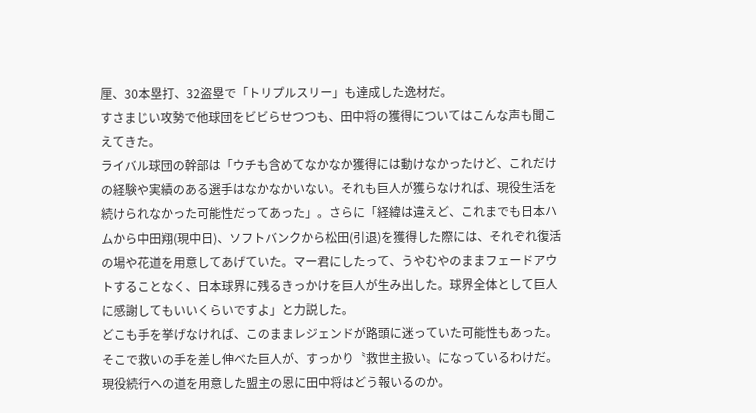厘、30本塁打、32盗塁で「トリプルスリー」も達成した逸材だ。
すさまじい攻勢で他球団をビビらせつつも、田中将の獲得についてはこんな声も聞こえてきた。
ライバル球団の幹部は「ウチも含めてなかなか獲得には動けなかったけど、これだけの経験や実績のある選手はなかなかいない。それも巨人が獲らなければ、現役生活を続けられなかった可能性だってあった」。さらに「経緯は違えど、これまでも日本ハムから中田翔(現中日)、ソフトバンクから松田(引退)を獲得した際には、それぞれ復活の場や花道を用意してあげていた。マー君にしたって、うやむやのままフェードアウトすることなく、日本球界に残るきっかけを巨人が生み出した。球界全体として巨人に感謝してもいいくらいですよ」と力説した。
どこも手を挙げなければ、このままレジェンドが路頭に迷っていた可能性もあった。そこで救いの手を差し伸べた巨人が、すっかり〝救世主扱い〟になっているわけだ。現役続行への道を用意した盟主の恩に田中将はどう報いるのか。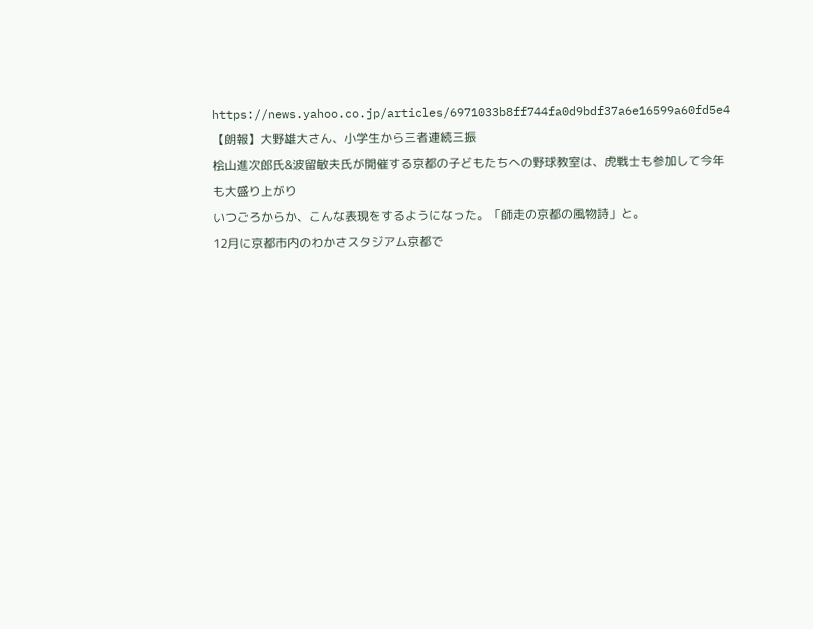https://news.yahoo.co.jp/articles/6971033b8ff744fa0d9bdf37a6e16599a60fd5e4
【朗報】大野雄大さん、小学生から三者連続三振
桧山進次郎氏&波留敏夫氏が開催する京都の子どもたちへの野球教室は、虎戦士も参加して今年も大盛り上がり
いつごろからか、こんな表現をするようになった。「師走の京都の風物詩」と。
12月に京都市内のわかさスタジアム京都で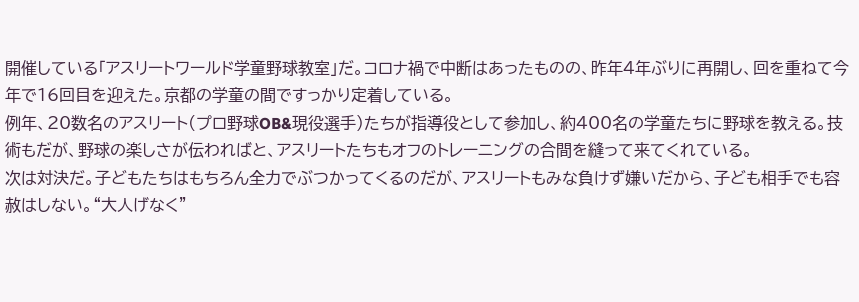開催している「アスリートワールド学童野球教室」だ。コロナ禍で中断はあったものの、昨年4年ぶりに再開し、回を重ねて今年で16回目を迎えた。京都の学童の間ですっかり定着している。
例年、20数名のアスリート(プロ野球OB&現役選手)たちが指導役として参加し、約400名の学童たちに野球を教える。技術もだが、野球の楽しさが伝わればと、アスリートたちもオフのトレーニングの合間を縫って来てくれている。
次は対決だ。子どもたちはもちろん全力でぶつかってくるのだが、アスリートもみな負けず嫌いだから、子ども相手でも容赦はしない。“大人げなく”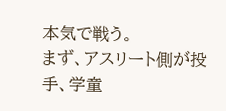本気で戦う。
まず、アスリート側が投手、学童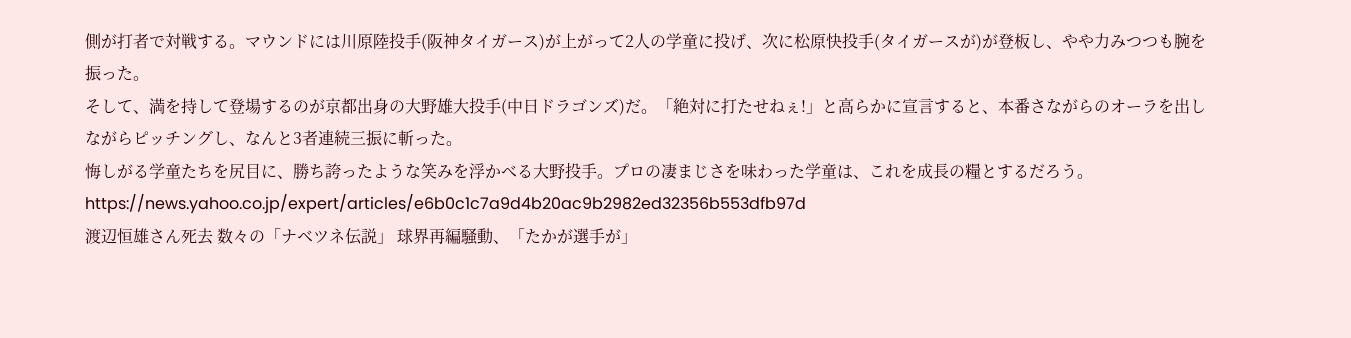側が打者で対戦する。マウンドには川原陸投手(阪神タイガース)が上がって2人の学童に投げ、次に松原快投手(タイガースが)が登板し、やや力みつつも腕を振った。
そして、満を持して登場するのが京都出身の大野雄大投手(中日ドラゴンズ)だ。「絶対に打たせねぇ!」と高らかに宣言すると、本番さながらのオーラを出しながらピッチングし、なんと3者連続三振に斬った。
悔しがる学童たちを尻目に、勝ち誇ったような笑みを浮かべる大野投手。プロの凄まじさを味わった学童は、これを成長の糧とするだろう。
https://news.yahoo.co.jp/expert/articles/e6b0c1c7a9d4b20ac9b2982ed32356b553dfb97d
渡辺恒雄さん死去 数々の「ナベツネ伝説」 球界再編騒動、「たかが選手が」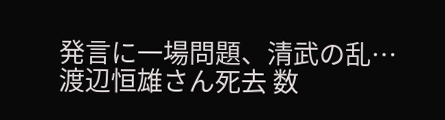発言に一場問題、清武の乱…
渡辺恒雄さん死去 数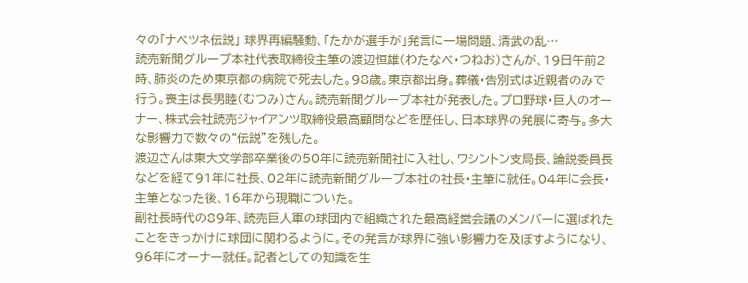々の「ナベツネ伝説」 球界再編騒動、「たかが選手が」発言に一場問題、清武の乱…
読売新聞グループ本社代表取締役主筆の渡辺恒雄(わたなべ・つねお)さんが、19日午前2時、肺炎のため東京都の病院で死去した。98歳。東京都出身。葬儀・告別式は近親者のみで行う。喪主は長男睦(むつみ)さん。読売新聞グループ本社が発表した。プロ野球・巨人のオーナー、株式会社読売ジャイアンツ取締役最高顧問などを歴任し、日本球界の発展に寄与。多大な影響力で数々の“伝説”を残した。
渡辺さんは東大文学部卒業後の50年に読売新聞社に入社し、ワシントン支局長、論説委員長などを経て91年に社長、02年に読売新聞グループ本社の社長・主筆に就任。04年に会長・主筆となった後、16年から現職についた。
副社長時代の89年、読売巨人軍の球団内で組織された最高経営会議のメンバーに選ばれたことをきっかけに球団に関わるように。その発言が球界に強い影響力を及ぼすようになり、96年にオーナー就任。記者としての知識を生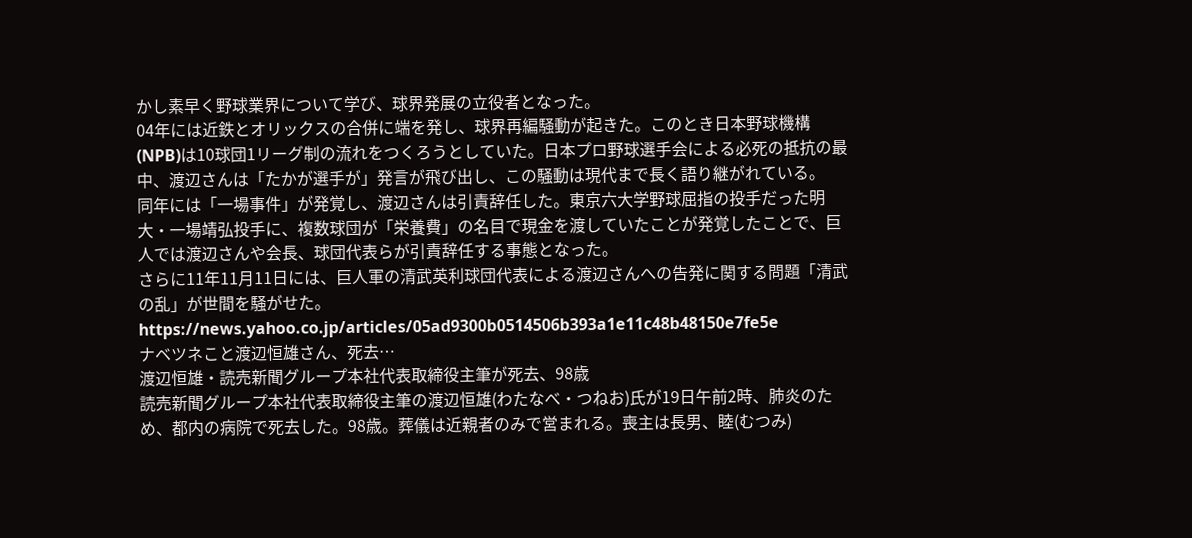かし素早く野球業界について学び、球界発展の立役者となった。
04年には近鉄とオリックスの合併に端を発し、球界再編騒動が起きた。このとき日本野球機構(NPB)は10球団1リーグ制の流れをつくろうとしていた。日本プロ野球選手会による必死の抵抗の最中、渡辺さんは「たかが選手が」発言が飛び出し、この騒動は現代まで長く語り継がれている。
同年には「一場事件」が発覚し、渡辺さんは引責辞任した。東京六大学野球屈指の投手だった明大・一場靖弘投手に、複数球団が「栄養費」の名目で現金を渡していたことが発覚したことで、巨人では渡辺さんや会長、球団代表らが引責辞任する事態となった。
さらに11年11月11日には、巨人軍の清武英利球団代表による渡辺さんへの告発に関する問題「清武の乱」が世間を騒がせた。
https://news.yahoo.co.jp/articles/05ad9300b0514506b393a1e11c48b48150e7fe5e
ナベツネこと渡辺恒雄さん、死去…
渡辺恒雄・読売新聞グループ本社代表取締役主筆が死去、98歳
読売新聞グループ本社代表取締役主筆の渡辺恒雄(わたなべ・つねお)氏が19日午前2時、肺炎のため、都内の病院で死去した。98歳。葬儀は近親者のみで営まれる。喪主は長男、睦(むつみ)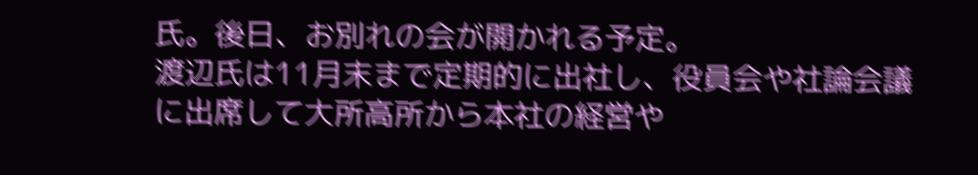氏。後日、お別れの会が開かれる予定。
渡辺氏は11月末まで定期的に出社し、役員会や社論会議に出席して大所高所から本社の経営や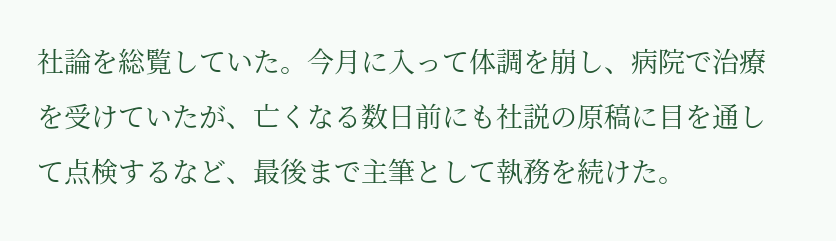社論を総覧していた。今月に入って体調を崩し、病院で治療を受けていたが、亡くなる数日前にも社説の原稿に目を通して点検するなど、最後まで主筆として執務を続けた。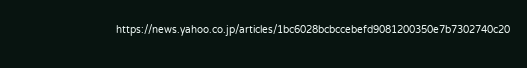https://news.yahoo.co.jp/articles/1bc6028bcbccebefd9081200350e7b7302740c20